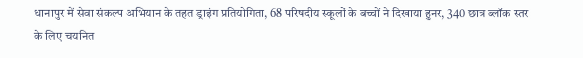धानापुर में सेवा संकल्प अभियान के तहत ड्राइंग प्रतियोगिता, 68 परिषदीय स्कूलों के बच्चों ने दिखाया हुनर, 340 छात्र ब्लॉक स्तर के लिए चयनित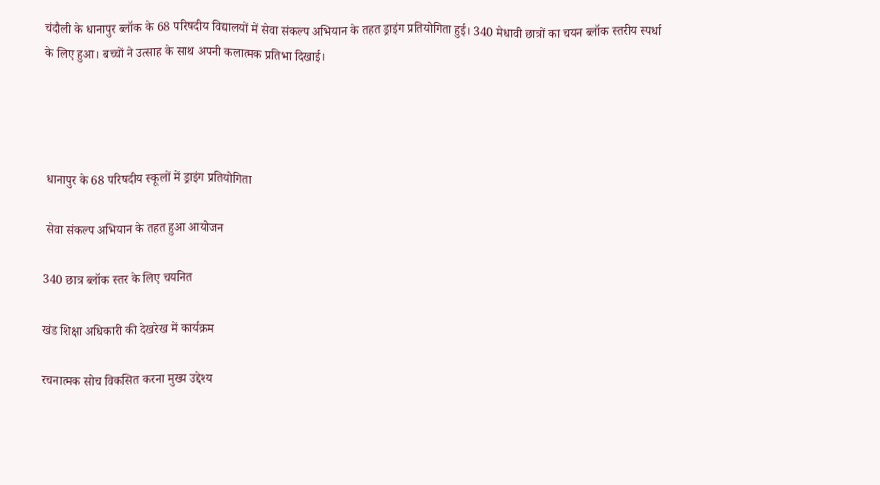चंदौली के धानापुर ब्लॉक के 68 परिषदीय विद्यालयों में सेवा संकल्प अभियान के तहत ड्राइंग प्रतियोगिता हुई। 340 मेधावी छात्रों का चयन ब्लॉक स्तरीय स्पर्धा के लिए हुआ। बच्चों ने उत्साह के साथ अपनी कलात्मक प्रतिभा दिखाई।




 धानापुर के 68 परिषदीय स्कूलों में ड्राइंग प्रतियोगिता

 सेवा संकल्प अभियान के तहत हुआ आयोजन

340 छात्र ब्लॉक स्तर के लिए चयनित

खंड शिक्षा अधिकारी की देखरेख में कार्यक्रम

रचनात्मक सोच विकसित करना मुख्य उद्देश्य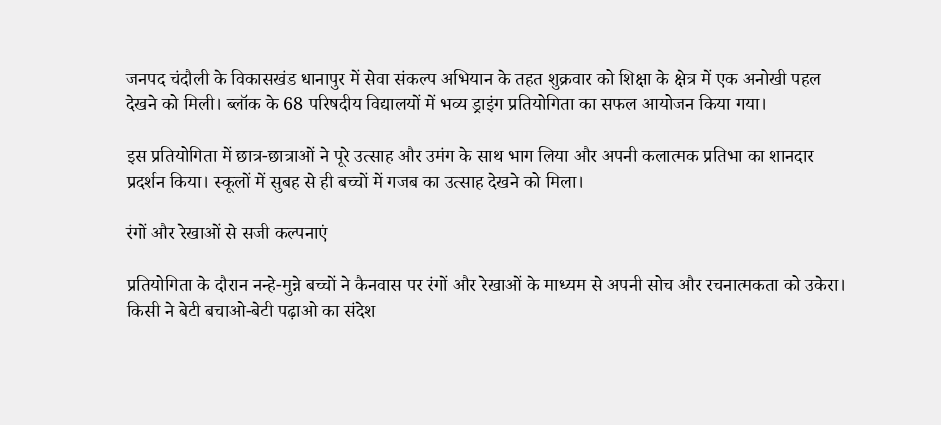जनपद चंदौली के विकासखंड धानापुर में सेवा संकल्प अभियान के तहत शुक्रवार को शिक्षा के क्षेत्र में एक अनोखी पहल देखने को मिली। ब्लॉक के 68 परिषदीय विद्यालयों में भव्य ड्राइंग प्रतियोगिता का सफल आयोजन किया गया।

इस प्रतियोगिता में छात्र-छात्राओं ने पूरे उत्साह और उमंग के साथ भाग लिया और अपनी कलात्मक प्रतिभा का शानदार प्रदर्शन किया। स्कूलों में सुबह से ही बच्चों में गजब का उत्साह देखने को मिला।

रंगों और रेखाओं से सजी कल्पनाएं

प्रतियोगिता के दौरान नन्हे-मुन्ने बच्चों ने कैनवास पर रंगों और रेखाओं के माध्यम से अपनी सोच और रचनात्मकता को उकेरा। किसी ने बेटी बचाओ-बेटी पढ़ाओ का संदेश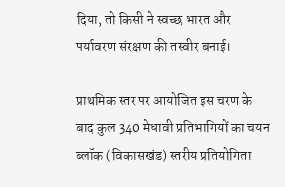दिया, तो किसी ने स्वच्छ भारत और पर्यावरण संरक्षण की तस्वीर बनाई।

प्राथमिक स्तर पर आयोजित इस चरण के बाद कुल 340 मेधावी प्रतिभागियों का चयन ब्लॉक (विकासखंड) स्तरीय प्रतियोगिता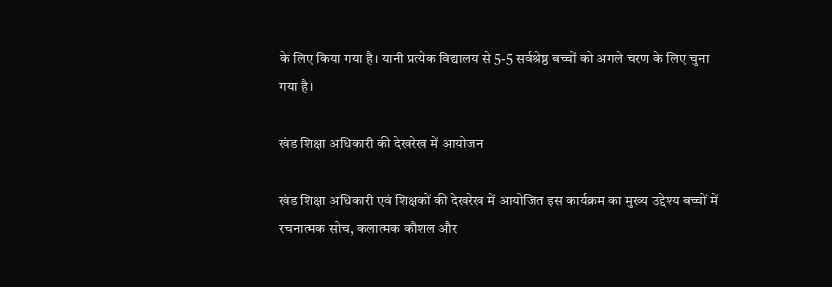के लिए किया गया है। यानी प्रत्येक विद्यालय से 5-5 सर्वश्रेष्ठ बच्चों को अगले चरण के लिए चुना गया है।

खंड शिक्षा अधिकारी की देखरेख में आयोजन

खंड शिक्षा अधिकारी एवं शिक्षकों की देखरेख में आयोजित इस कार्यक्रम का मुख्य उद्देश्य बच्चों में रचनात्मक सोच, कलात्मक कौशल और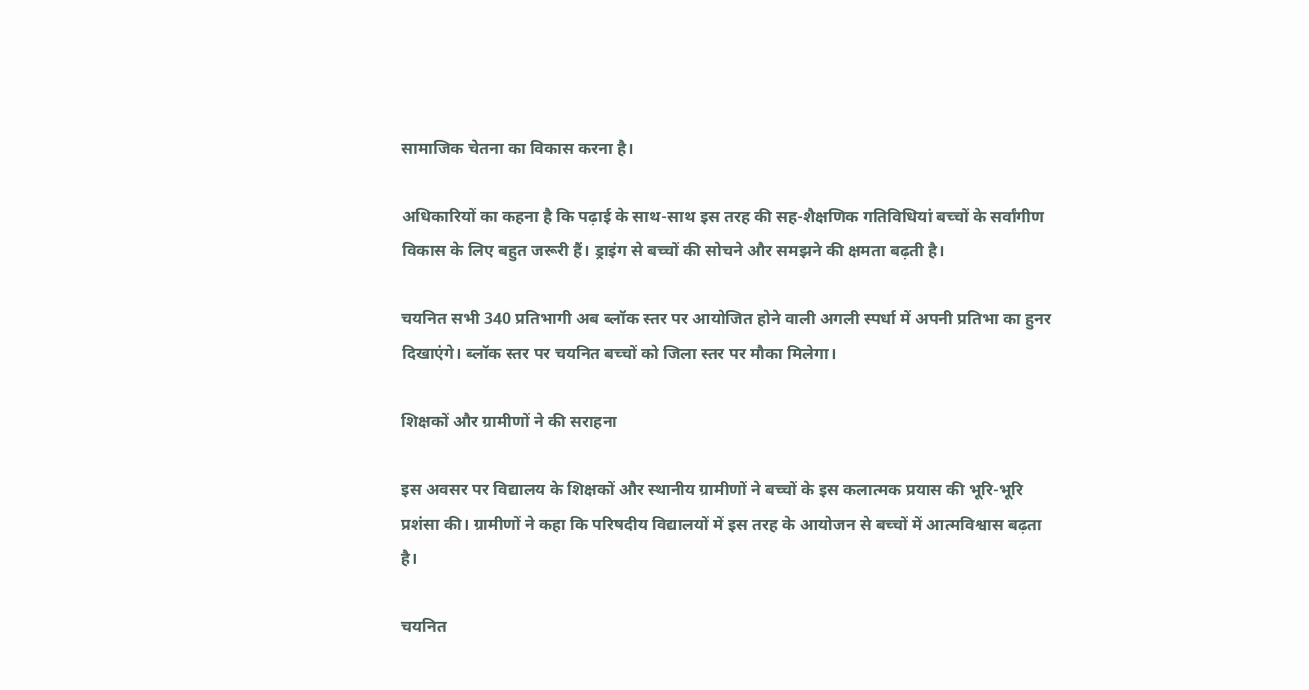सामाजिक चेतना का विकास करना है।

अधिकारियों का कहना है कि पढ़ाई के साथ-साथ इस तरह की सह-शैक्षणिक गतिविधियां बच्चों के सर्वांगीण विकास के लिए बहुत जरूरी हैं। ड्राइंग से बच्चों की सोचने और समझने की क्षमता बढ़ती है।

चयनित सभी 340 प्रतिभागी अब ब्लॉक स्तर पर आयोजित होने वाली अगली स्पर्धा में अपनी प्रतिभा का हुनर दिखाएंगे। ब्लॉक स्तर पर चयनित बच्चों को जिला स्तर पर मौका मिलेगा।

शिक्षकों और ग्रामीणों ने की सराहना

इस अवसर पर विद्यालय के शिक्षकों और स्थानीय ग्रामीणों ने बच्चों के इस कलात्मक प्रयास की भूरि-भूरि प्रशंसा की। ग्रामीणों ने कहा कि परिषदीय विद्यालयों में इस तरह के आयोजन से बच्चों में आत्मविश्वास बढ़ता है।

चयनित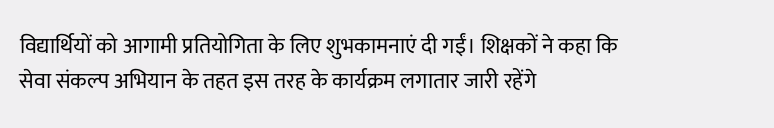विद्यार्थियों को आगामी प्रतियोगिता के लिए शुभकामनाएं दी गईं। शिक्षकों ने कहा कि सेवा संकल्प अभियान के तहत इस तरह के कार्यक्रम लगातार जारी रहेंगे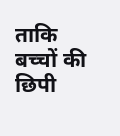ताकि बच्चों की छिपी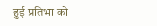हुई प्रतिभा को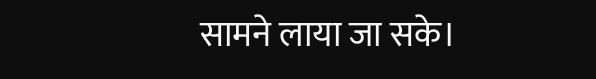सामने लाया जा सके।